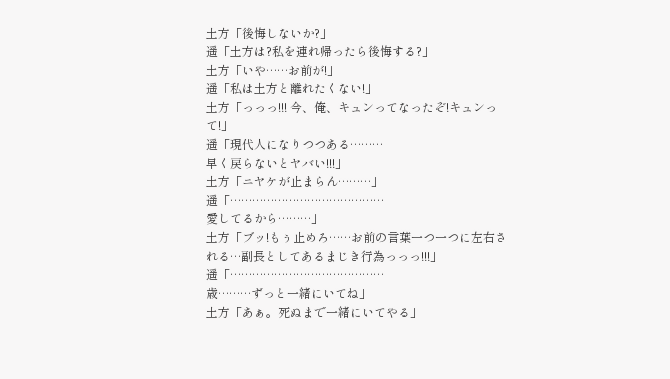土方「後悔しないか?」
遥「土方は?私を連れ帰ったら後悔する?」
土方「いや……お前が!」
遥「私は土方と離れたくない!」
土方「っっっ!!! 今、俺、キュンってなったぞ!キュンって!」
遥「現代人になりつつある………
早く戻らないとヤバい!!!」
土方「ニヤケが止まらん………」
遥「……………………………………
愛してるから………」
土方「ブッ!もぅ止めろ……お前の言葉一つ一つに左右される…副長としてあるまじき行為っっっ!!!」
遥「……………………………………
歳………ずっと一緒にいてね」
土方「あぁ。死ぬまで一緒にいてやる」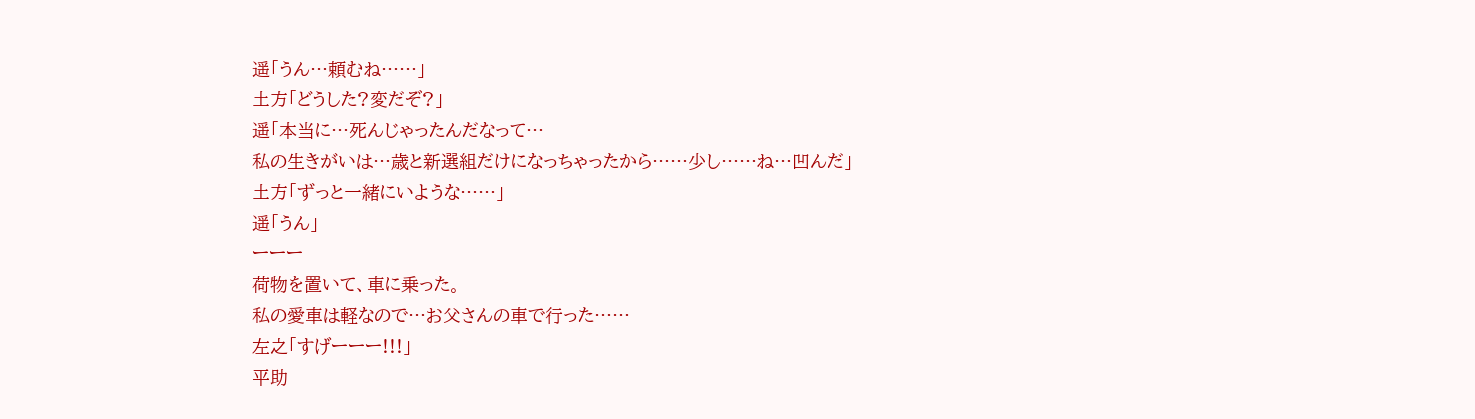遥「うん…頼むね……」
土方「どうした?変だぞ?」
遥「本当に…死んじゃったんだなって…
私の生きがいは…歳と新選組だけになっちゃったから……少し……ね…凹んだ」
土方「ずっと一緒にいような……」
遥「うん」
ーーー
荷物を置いて、車に乗った。
私の愛車は軽なので…お父さんの車で行った……
左之「すげーーー!!!」
平助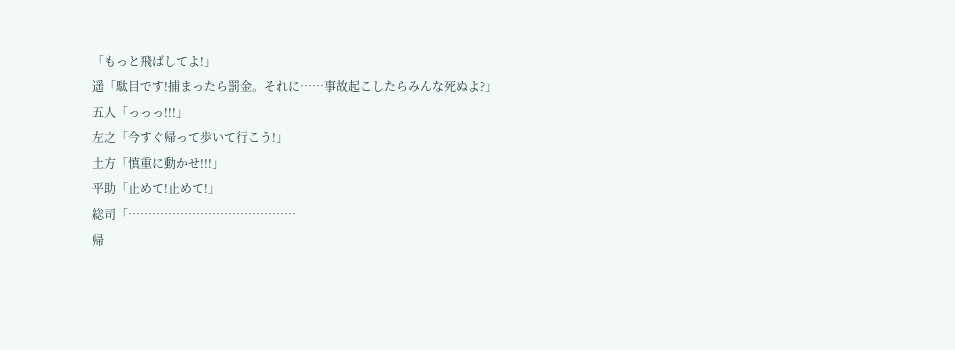「もっと飛ばしてよ!」
遥「駄目です!捕まったら罰金。それに……事故起こしたらみんな死ぬよ?」
五人「っっっ!!!」
左之「今すぐ帰って歩いて行こう!」
土方「慎重に動かせ!!!」
平助「止めて!止めて!」
総司「……………………………………
帰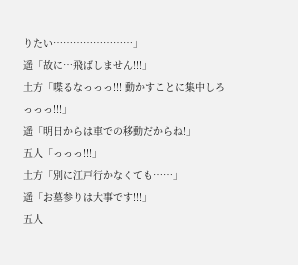りたい……………………」
遥「故に…飛ばしません!!!」
土方「喋るなっっっ!!! 動かすことに集中しろっっっ!!!」
遥「明日からは車での移動だからね!」
五人「っっっ!!!」
土方「別に江戸行かなくても……」
遥「お墓参りは大事です!!!」
五人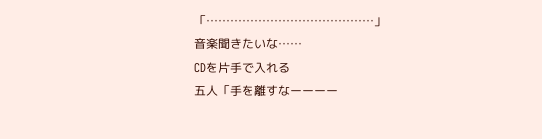「……………………………………」
音楽聞きたいな……
CDを片手で入れる
五人「手を離すなーーーー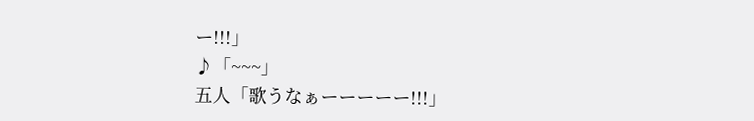ー!!!」
♪「~~~」
五人「歌うなぁーーーーー!!!」